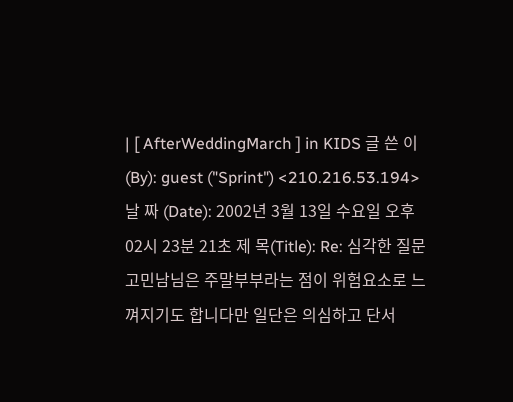| [ AfterWeddingMarch ] in KIDS 글 쓴 이(By): guest ("Sprint") <210.216.53.194> 날 짜 (Date): 2002년 3월 13일 수요일 오후 02시 23분 21초 제 목(Title): Re: 심각한 질문 고민남님은 주말부부라는 점이 위험요소로 느껴지기도 합니다만 일단은 의심하고 단서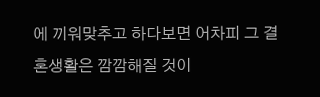에 끼워맞추고 하다보면 어차피 그 결혼생활은 깜깜해질 것이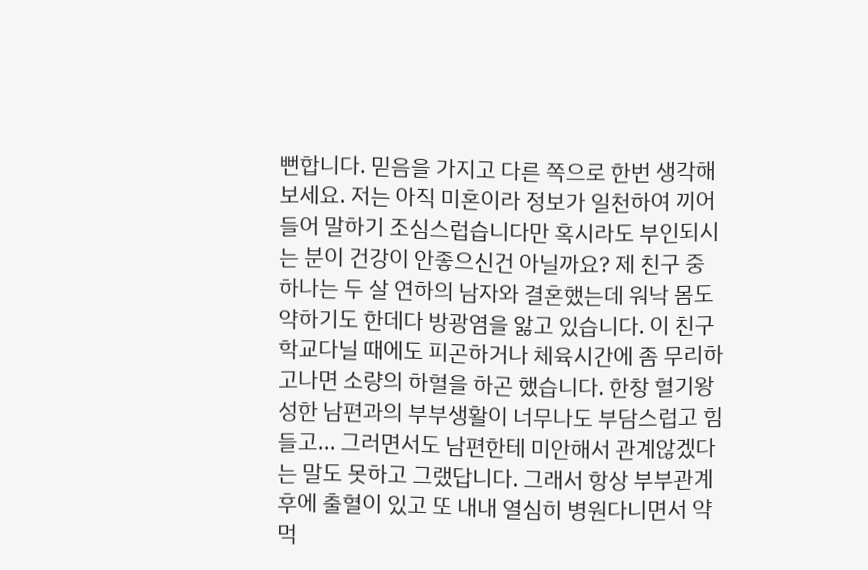뻔합니다. 믿음을 가지고 다른 쪽으로 한번 생각해보세요. 저는 아직 미혼이라 정보가 일천하여 끼어들어 말하기 조심스럽습니다만 혹시라도 부인되시는 분이 건강이 안좋으신건 아닐까요? 제 친구 중 하나는 두 살 연하의 남자와 결혼했는데 워낙 몸도 약하기도 한데다 방광염을 앓고 있습니다. 이 친구 학교다닐 때에도 피곤하거나 체육시간에 좀 무리하고나면 소량의 하혈을 하곤 했습니다. 한창 혈기왕성한 남편과의 부부생활이 너무나도 부담스럽고 힘들고... 그러면서도 남편한테 미안해서 관계않겠다는 말도 못하고 그랬답니다. 그래서 항상 부부관계 후에 출혈이 있고 또 내내 열심히 병원다니면서 약먹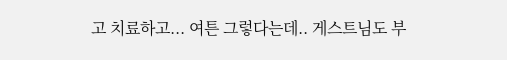고 치료하고... 여튼 그렇다는데.. 게스트님도 부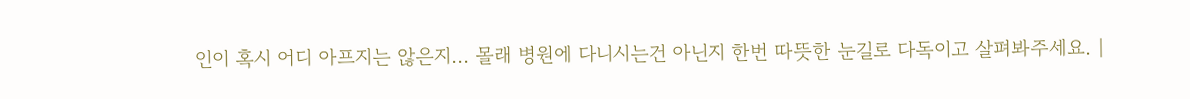인이 혹시 어디 아프지는 않은지... 몰래 병원에 다니시는건 아닌지 한번 따뜻한 눈길로 다독이고 살펴봐주세요. |